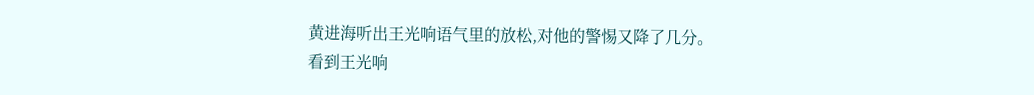黄进海听出王光响语气里的放松,对他的警惕又降了几分。
看到王光响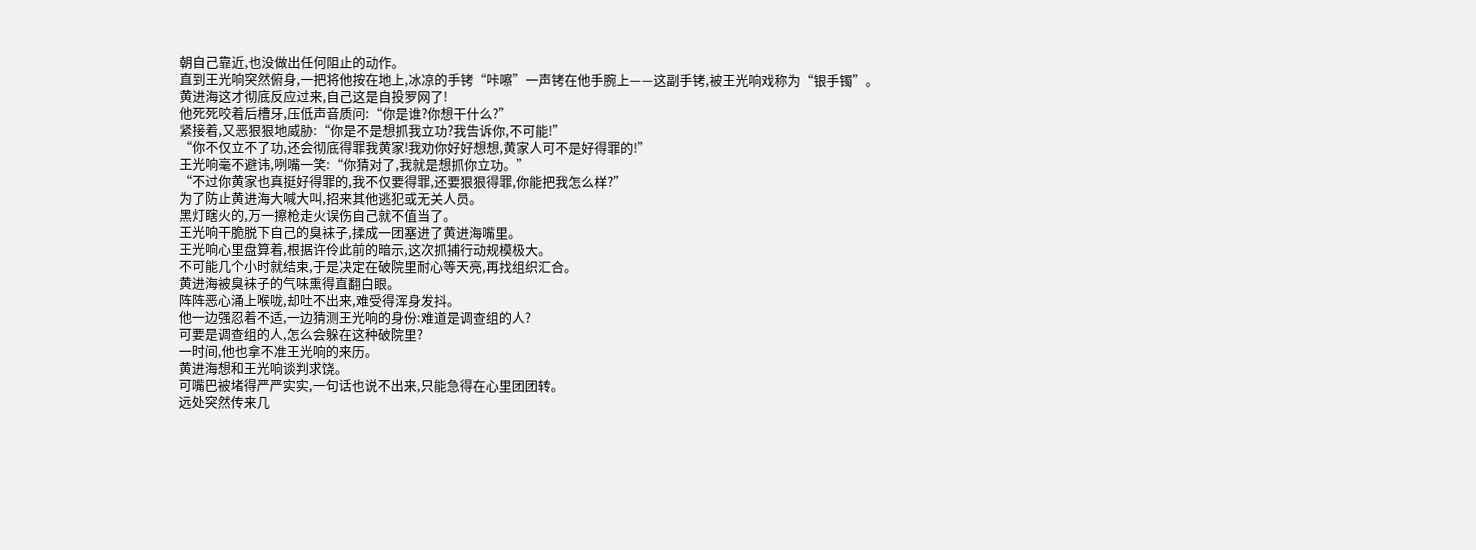朝自己靠近,也没做出任何阻止的动作。
直到王光响突然俯身,一把将他按在地上,冰凉的手铐“咔嚓”一声铐在他手腕上——这副手铐,被王光响戏称为“银手镯”。
黄进海这才彻底反应过来,自己这是自投罗网了!
他死死咬着后槽牙,压低声音质问:“你是谁?你想干什么?”
紧接着,又恶狠狠地威胁:“你是不是想抓我立功?我告诉你,不可能!”
“你不仅立不了功,还会彻底得罪我黄家!我劝你好好想想,黄家人可不是好得罪的!”
王光响毫不避讳,咧嘴一笑:“你猜对了,我就是想抓你立功。”
“不过你黄家也真挺好得罪的,我不仅要得罪,还要狠狠得罪,你能把我怎么样?”
为了防止黄进海大喊大叫,招来其他逃犯或无关人员。
黑灯瞎火的,万一擦枪走火误伤自己就不值当了。
王光响干脆脱下自己的臭袜子,揉成一团塞进了黄进海嘴里。
王光响心里盘算着,根据许伶此前的暗示,这次抓捕行动规模极大。
不可能几个小时就结束,于是决定在破院里耐心等天亮,再找组织汇合。
黄进海被臭袜子的气味熏得直翻白眼。
阵阵恶心涌上喉咙,却吐不出来,难受得浑身发抖。
他一边强忍着不适,一边猜测王光响的身份:难道是调查组的人?
可要是调查组的人,怎么会躲在这种破院里?
一时间,他也拿不准王光响的来历。
黄进海想和王光响谈判求饶。
可嘴巴被堵得严严实实,一句话也说不出来,只能急得在心里团团转。
远处突然传来几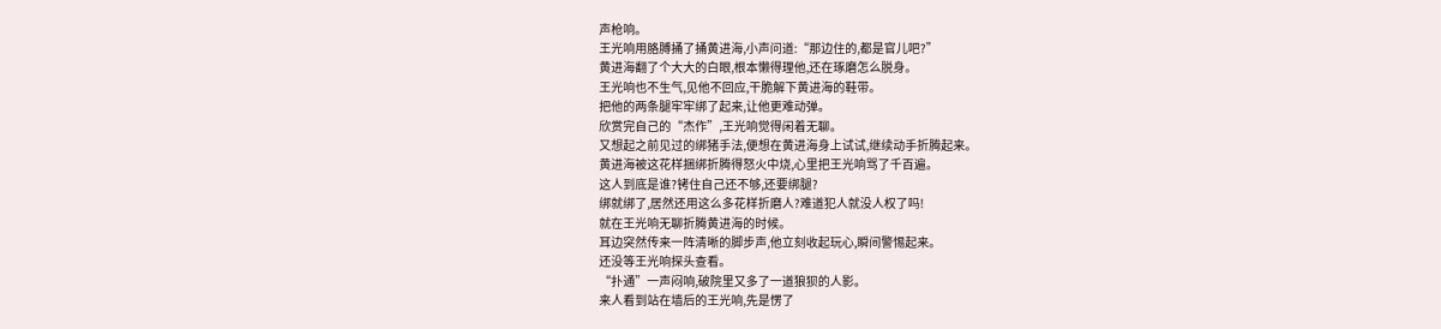声枪响。
王光响用胳膊捅了捅黄进海,小声问道:“那边住的,都是官儿吧?”
黄进海翻了个大大的白眼,根本懒得理他,还在琢磨怎么脱身。
王光响也不生气,见他不回应,干脆解下黄进海的鞋带。
把他的两条腿牢牢绑了起来,让他更难动弹。
欣赏完自己的“杰作”,王光响觉得闲着无聊。
又想起之前见过的绑猪手法,便想在黄进海身上试试,继续动手折腾起来。
黄进海被这花样捆绑折腾得怒火中烧,心里把王光响骂了千百遍。
这人到底是谁?铐住自己还不够,还要绑腿?
绑就绑了,居然还用这么多花样折磨人?难道犯人就没人权了吗!
就在王光响无聊折腾黄进海的时候。
耳边突然传来一阵清晰的脚步声,他立刻收起玩心,瞬间警惕起来。
还没等王光响探头查看。
“扑通”一声闷响,破院里又多了一道狼狈的人影。
来人看到站在墙后的王光响,先是愣了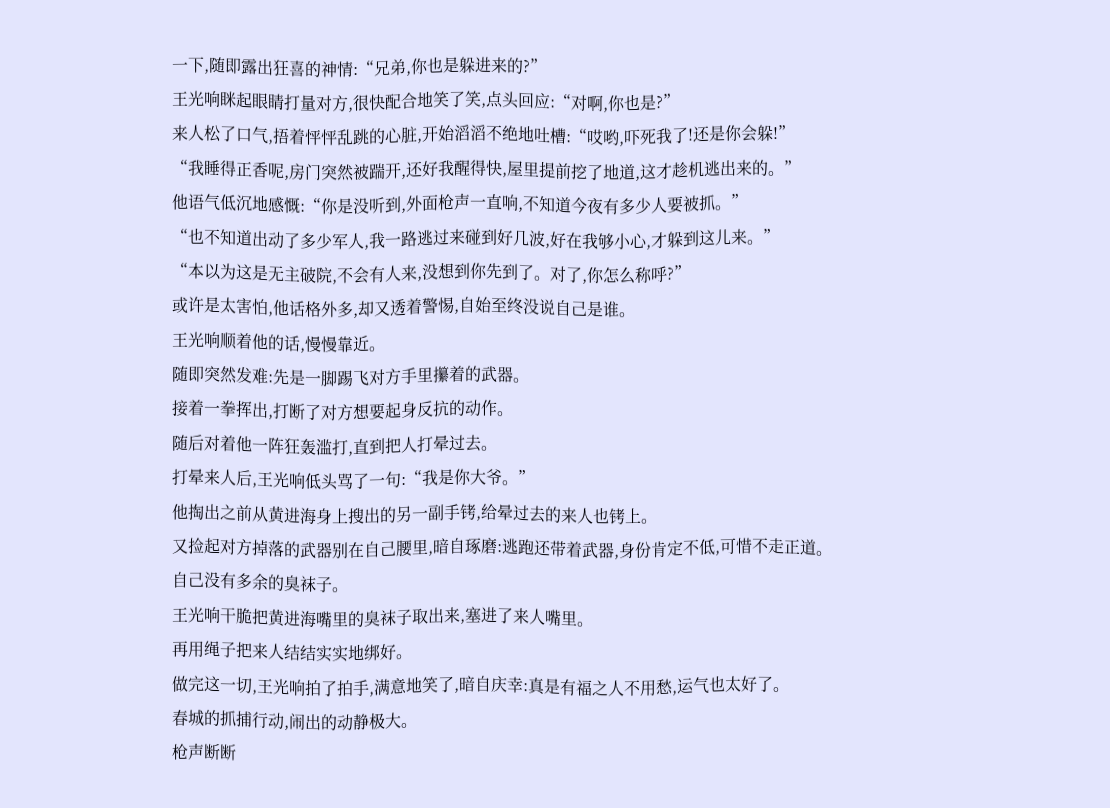一下,随即露出狂喜的神情:“兄弟,你也是躲进来的?”
王光响眯起眼睛打量对方,很快配合地笑了笑,点头回应:“对啊,你也是?”
来人松了口气,捂着怦怦乱跳的心脏,开始滔滔不绝地吐槽:“哎哟,吓死我了!还是你会躲!”
“我睡得正香呢,房门突然被踹开,还好我醒得快,屋里提前挖了地道,这才趁机逃出来的。”
他语气低沉地感慨:“你是没听到,外面枪声一直响,不知道今夜有多少人要被抓。”
“也不知道出动了多少军人,我一路逃过来碰到好几波,好在我够小心,才躲到这儿来。”
“本以为这是无主破院,不会有人来,没想到你先到了。对了,你怎么称呼?”
或许是太害怕,他话格外多,却又透着警惕,自始至终没说自己是谁。
王光响顺着他的话,慢慢靠近。
随即突然发难:先是一脚踢飞对方手里攥着的武器。
接着一拳挥出,打断了对方想要起身反抗的动作。
随后对着他一阵狂轰滥打,直到把人打晕过去。
打晕来人后,王光响低头骂了一句:“我是你大爷。”
他掏出之前从黄进海身上搜出的另一副手铐,给晕过去的来人也铐上。
又捡起对方掉落的武器别在自己腰里,暗自琢磨:逃跑还带着武器,身份肯定不低,可惜不走正道。
自己没有多余的臭袜子。
王光响干脆把黄进海嘴里的臭袜子取出来,塞进了来人嘴里。
再用绳子把来人结结实实地绑好。
做完这一切,王光响拍了拍手,满意地笑了,暗自庆幸:真是有福之人不用愁,运气也太好了。
春城的抓捕行动,闹出的动静极大。
枪声断断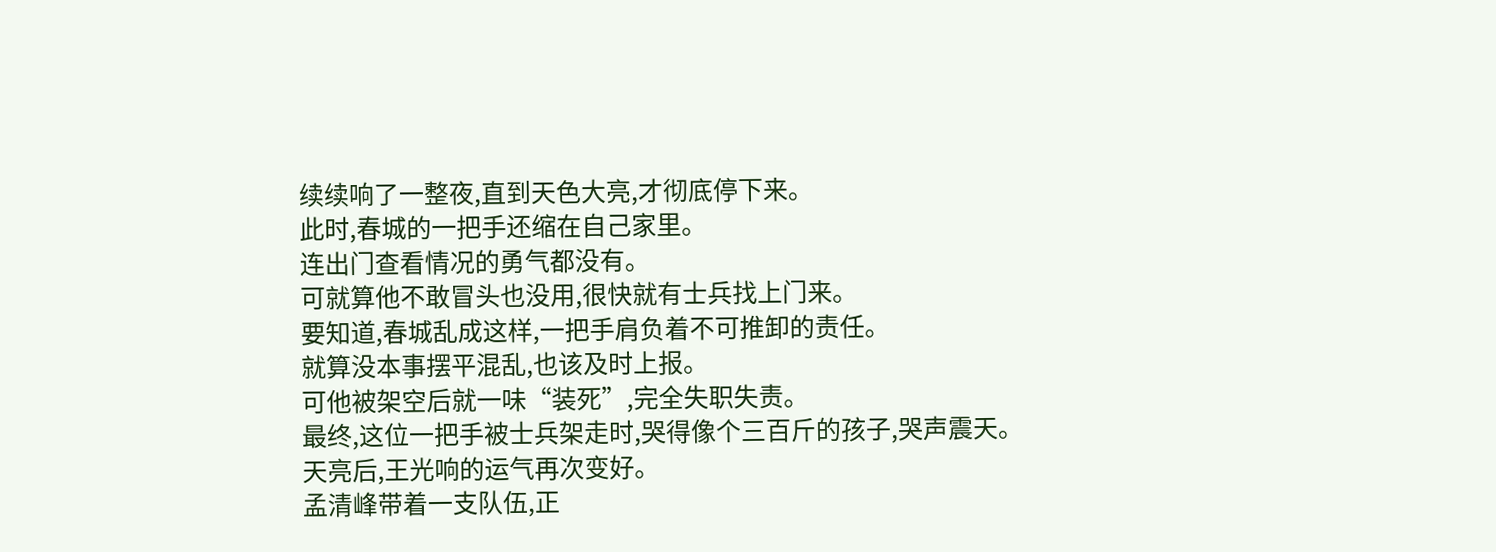续续响了一整夜,直到天色大亮,才彻底停下来。
此时,春城的一把手还缩在自己家里。
连出门查看情况的勇气都没有。
可就算他不敢冒头也没用,很快就有士兵找上门来。
要知道,春城乱成这样,一把手肩负着不可推卸的责任。
就算没本事摆平混乱,也该及时上报。
可他被架空后就一味“装死”,完全失职失责。
最终,这位一把手被士兵架走时,哭得像个三百斤的孩子,哭声震天。
天亮后,王光响的运气再次变好。
孟清峰带着一支队伍,正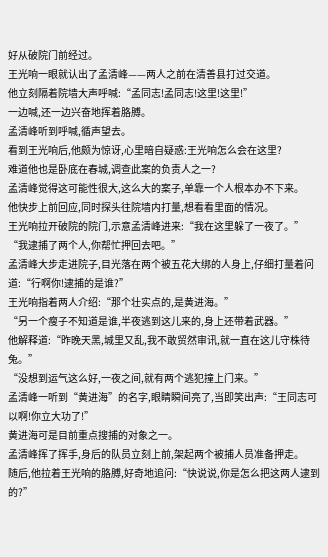好从破院门前经过。
王光响一眼就认出了孟清峰——两人之前在清善县打过交道。
他立刻隔着院墙大声呼喊:“孟同志!孟同志!这里!这里!”
一边喊,还一边兴奋地挥着胳膊。
孟清峰听到呼喊,循声望去。
看到王光响后,他颇为惊讶,心里暗自疑惑:王光响怎么会在这里?
难道他也是卧底在春城,调查此案的负责人之一?
孟清峰觉得这可能性很大,这么大的案子,单靠一个人根本办不下来。
他快步上前回应,同时探头往院墙内打量,想看看里面的情况。
王光响拉开破院的院门,示意孟清峰进来:“我在这里躲了一夜了。”
“我逮捕了两个人,你帮忙押回去吧。”
孟清峰大步走进院子,目光落在两个被五花大绑的人身上,仔细打量着问道:“行啊你!逮捕的是谁?”
王光响指着两人介绍:“那个壮实点的,是黄进海。”
“另一个瘦子不知道是谁,半夜逃到这儿来的,身上还带着武器。”
他解释道:“昨晚天黑,城里又乱,我不敢贸然审讯,就一直在这儿守株待兔。”
“没想到运气这么好,一夜之间,就有两个逃犯撞上门来。”
孟清峰一听到“黄进海”的名字,眼睛瞬间亮了,当即笑出声:“王同志可以啊!你立大功了!”
黄进海可是目前重点搜捕的对象之一。
孟清峰挥了挥手,身后的队员立刻上前,架起两个被捕人员准备押走。
随后,他拉着王光响的胳膊,好奇地追问:“快说说,你是怎么把这两人逮到的?”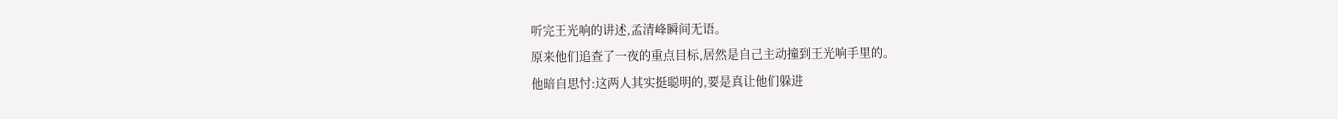听完王光响的讲述,孟清峰瞬间无语。
原来他们追查了一夜的重点目标,居然是自己主动撞到王光响手里的。
他暗自思忖:这两人其实挺聪明的,要是真让他们躲进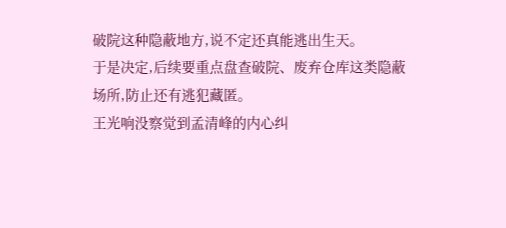破院这种隐蔽地方,说不定还真能逃出生天。
于是决定,后续要重点盘查破院、废弃仓库这类隐蔽场所,防止还有逃犯藏匿。
王光响没察觉到孟清峰的内心纠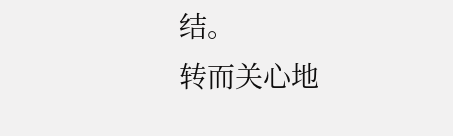结。
转而关心地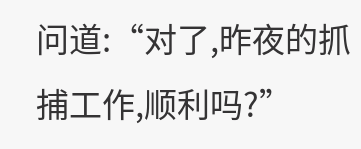问道:“对了,昨夜的抓捕工作,顺利吗?”